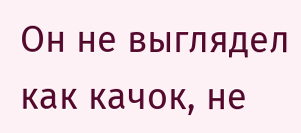Он не выглядел как качок, не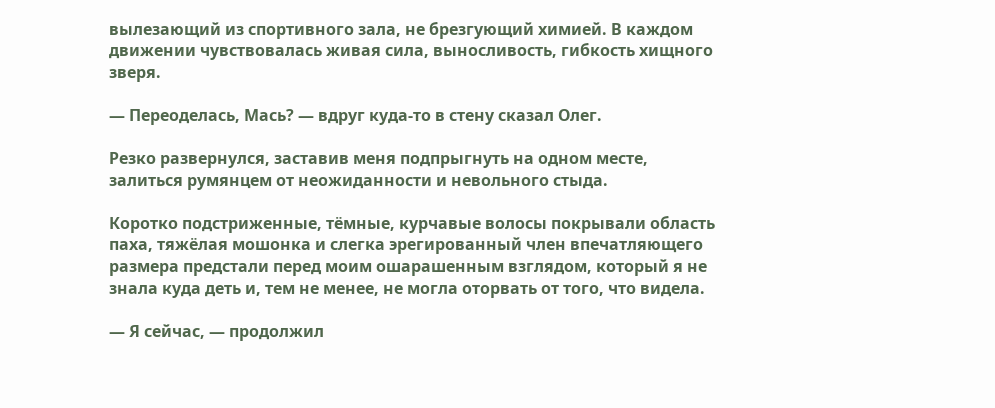вылезающий из спортивного зала, не брезгующий химией. В каждом движении чувствовалась живая сила, выносливость, гибкость хищного зверя.

— Переоделась, Мась? — вдруг куда-то в стену сказал Олег.

Резко развернулся, заставив меня подпрыгнуть на одном месте, залиться румянцем от неожиданности и невольного стыда.

Коротко подстриженные, тёмные, курчавые волосы покрывали область паха, тяжёлая мошонка и слегка эрегированный член впечатляющего размера предстали перед моим ошарашенным взглядом, который я не знала куда деть и, тем не менее, не могла оторвать от того, что видела.

— Я сейчас, — продолжил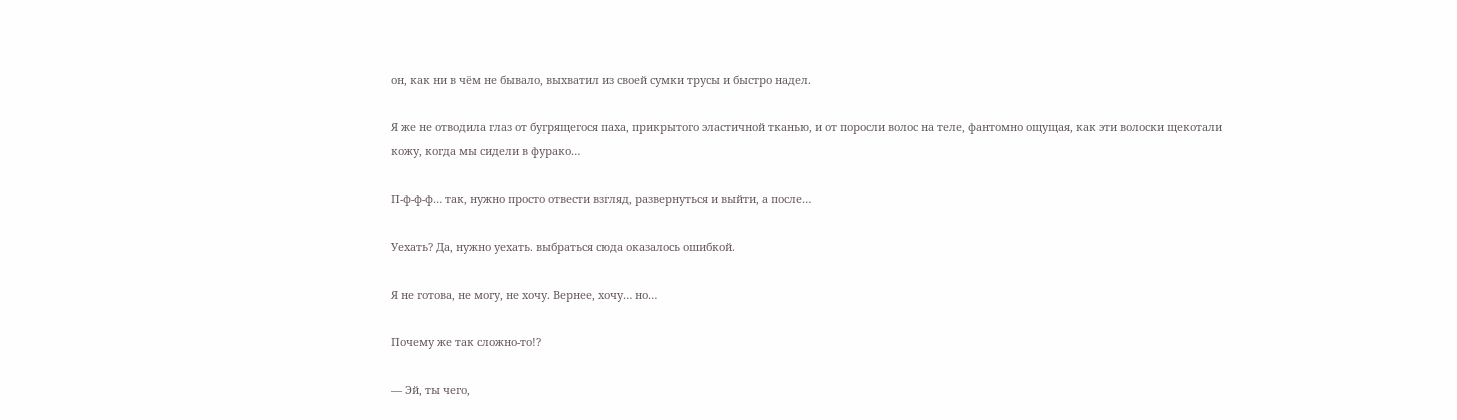он, как ни в чём не бывало, выхватил из своей сумки трусы и быстро надел.

Я же не отводила глаз от бугрящегося паха, прикрытого эластичной тканью, и от поросли волос на теле, фантомно ощущая, как эти волоски щекотали кожу, когда мы сидели в фурако…

П-ф-ф-ф… так, нужно просто отвести взгляд, развернуться и выйти, а после…

Уехать? Да, нужно уехать. выбраться сюда оказалось ошибкой.

Я не готова, не могу, не хочу. Вернее, хочу… но…

Почему же так сложно-то!?

— Эй, ты чего,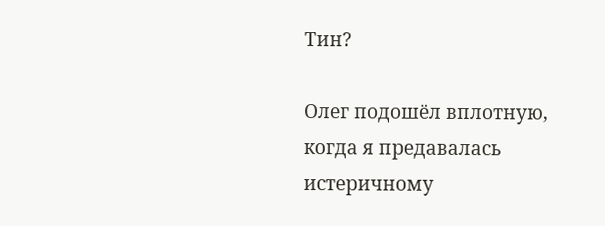Тин?

Олег подошёл вплотную, когда я предавалась истеричному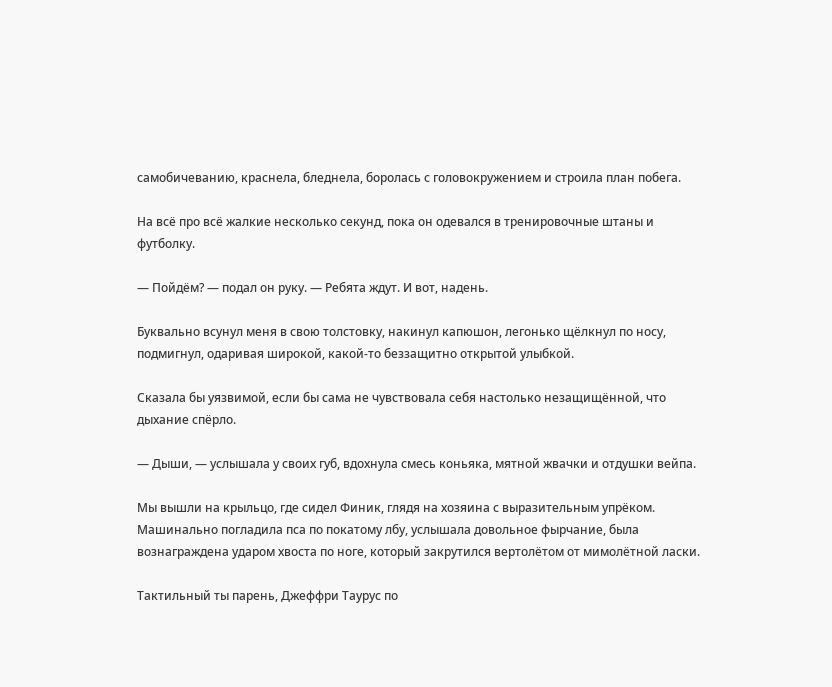самобичеванию, краснела, бледнела, боролась с головокружением и строила план побега.

На всё про всё жалкие несколько секунд, пока он одевался в тренировочные штаны и футболку.

— Пойдём? — подал он руку. — Ребята ждут. И вот, надень.

Буквально всунул меня в свою толстовку, накинул капюшон, легонько щёлкнул по носу, подмигнул, одаривая широкой, какой-то беззащитно открытой улыбкой.

Сказала бы уязвимой, если бы сама не чувствовала себя настолько незащищённой, что дыхание спёрло.

— Дыши, — услышала у своих губ, вдохнула смесь коньяка, мятной жвачки и отдушки вейпа.

Мы вышли на крыльцо, где сидел Финик, глядя на хозяина с выразительным упрёком. Машинально погладила пса по покатому лбу, услышала довольное фырчание, была вознаграждена ударом хвоста по ноге, который закрутился вертолётом от мимолётной ласки.

Тактильный ты парень, Джеффри Таурус по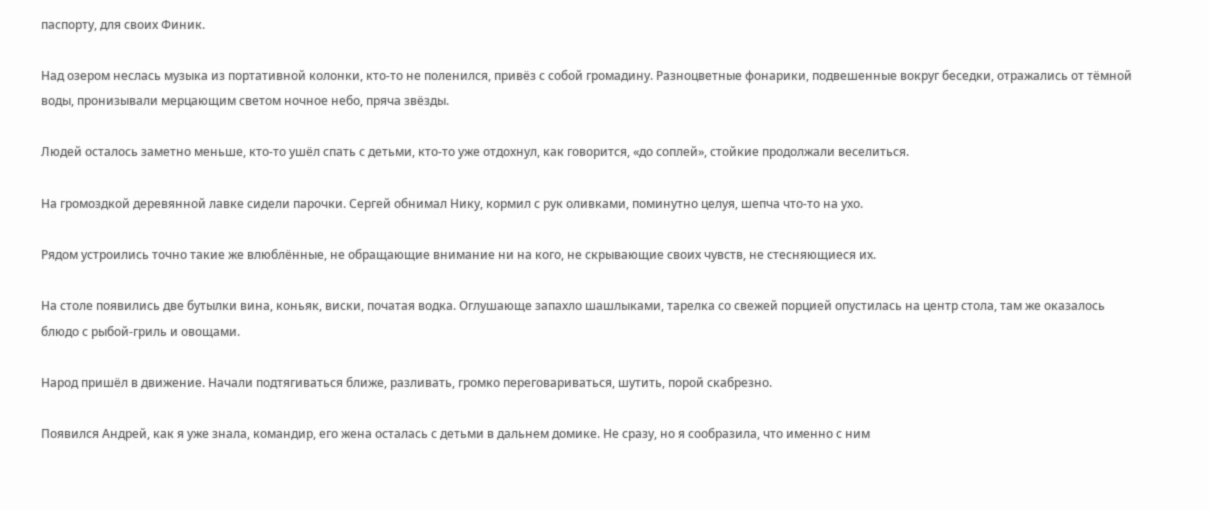паспорту, для своих Финик.

Над озером неслась музыка из портативной колонки, кто-то не поленился, привёз с собой громадину. Разноцветные фонарики, подвешенные вокруг беседки, отражались от тёмной воды, пронизывали мерцающим светом ночное небо, пряча звёзды.

Людей осталось заметно меньше, кто-то ушёл спать с детьми, кто-то уже отдохнул, как говорится, «до соплей», стойкие продолжали веселиться.

На громоздкой деревянной лавке сидели парочки. Сергей обнимал Нику, кормил с рук оливками, поминутно целуя, шепча что-то на ухо.

Рядом устроились точно такие же влюблённые, не обращающие внимание ни на кого, не скрывающие своих чувств, не стесняющиеся их.

На столе появились две бутылки вина, коньяк, виски, початая водка. Оглушающе запахло шашлыками, тарелка со свежей порцией опустилась на центр стола, там же оказалось блюдо с рыбой-гриль и овощами.

Народ пришёл в движение. Начали подтягиваться ближе, разливать, громко переговариваться, шутить, порой скабрезно.

Появился Андрей, как я уже знала, командир, его жена осталась с детьми в дальнем домике. Не сразу, но я сообразила, что именно с ним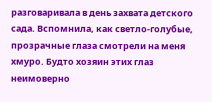разговаривала в день захвата детского сада. Вспомнила, как светло-голубые, прозрачные глаза смотрели на меня хмуро. Будто хозяин этих глаз неимоверно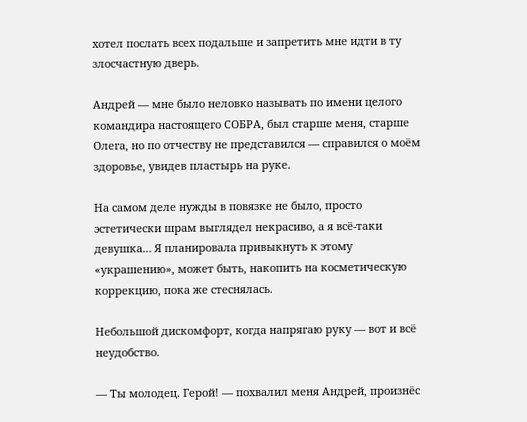хотел послать всех подальше и запретить мне идти в ту злосчастную дверь.

Андрей — мне было неловко называть по имени целого командира настоящего СОБРА, был старше меня, старше Олега, но по отчеству не представился — справился о моём здоровье, увидев пластырь на руке.

На самом деле нужды в повязке не было, просто эстетически шрам выглядел некрасиво, а я всё-таки девушка… Я планировала привыкнуть к этому «украшению», может быть, накопить на косметическую коррекцию, пока же стеснялась.

Небольшой дискомфорт, когда напрягаю руку — вот и всё неудобство.

— Ты молодец. Герой! — похвалил меня Андрей, произнёс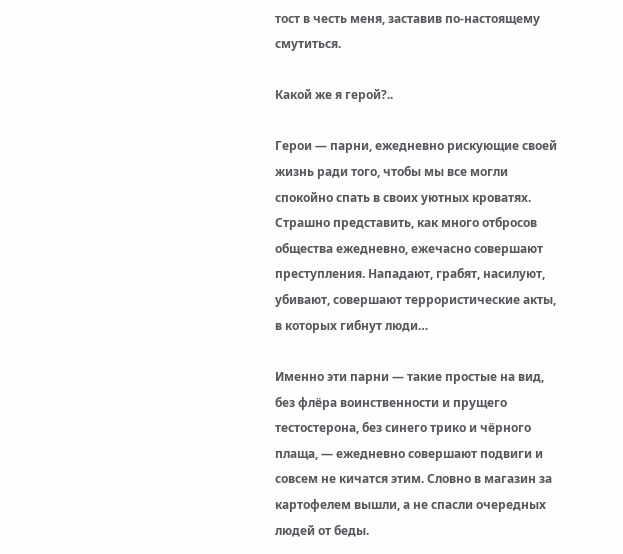тост в честь меня, заставив по-настоящему смутиться.

Какой же я герой?..

Герои — парни, ежедневно рискующие своей жизнь ради того, чтобы мы все могли спокойно спать в своих уютных кроватях. Страшно представить, как много отбросов общества ежедневно, ежечасно совершают преступления. Нападают, грабят, насилуют, убивают, совершают террористические акты, в которых гибнут люди…

Именно эти парни — такие простые на вид, без флёра воинственности и прущего тестостерона, без синего трико и чёрного плаща, — ежедневно совершают подвиги и совсем не кичатся этим. Словно в магазин за картофелем вышли, а не спасли очередных людей от беды.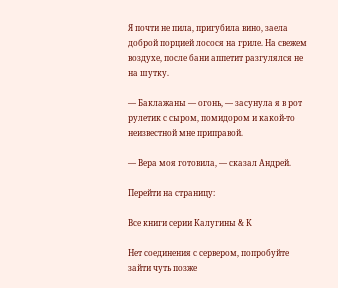Я почти не пила, пригубила вино, заела доброй порцией лосося на гриле. На свежем воздухе, после бани аппетит разгулялся не на шутку.

— Баклажаны — огонь, — засунула я в рот рулетик с сыром, помидором и какой-то неизвестной мне приправой.

— Вера моя готовила, — сказал Андрей.

Перейти на страницу:

Все книги серии Калугины & К

Нет соединения с сервером, попробуйте зайти чуть позже